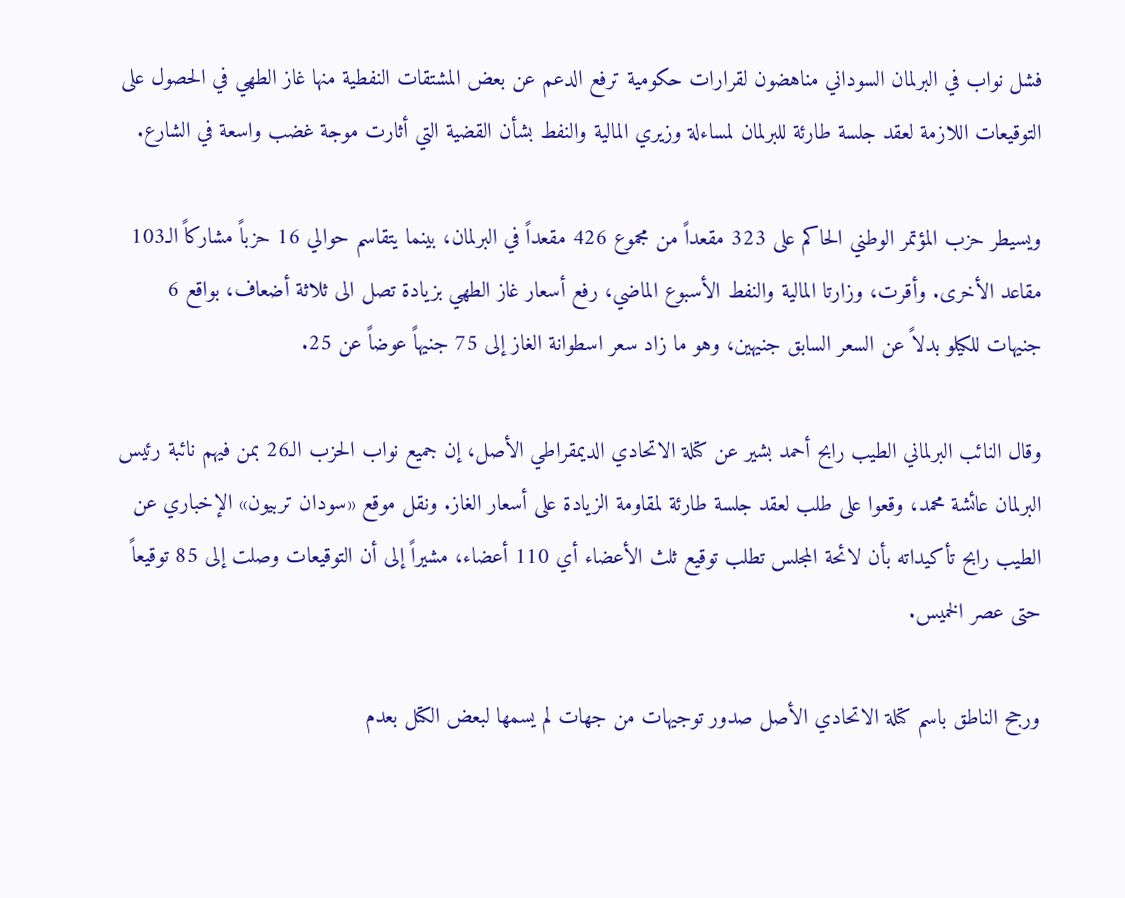فشل نواب في البرلمان السوداني مناهضون لقرارات حكومية ترفع الدعم عن بعض المشتقات النفطية منها غاز الطهي في الحصول على التوقيعات اللازمة لعقد جلسة طارئة للبرلمان لمساءلة وزيري المالية والنفط بشأن القضية التي أثارت موجة غضب واسعة في الشارع.

ويسيطر حزب المؤتمر الوطني الحاكم على 323 مقعداً من مجموع 426 مقعداً في البرلمان، بينما يتقاسم حوالي 16 حزباً مشاركاً الـ103 مقاعد الأخرى. وأقرت، وزارتا المالية والنفط الأسبوع الماضي، رفع أسعار غاز الطهي بزيادة تصل الى ثلاثة أضعاف، بواقع 6 جنيهات للكيلو بدلاً عن السعر السابق جنيهين، وهو ما زاد سعر اسطوانة الغاز إلى 75 جنيهاً عوضاً عن 25.

وقال النائب البرلماني الطيب رابح أحمد بشير عن كتلة الاتحادي الديمقراطي الأصل، إن جميع نواب الحزب الـ26 بمن فيهم نائبة رئيس البرلمان عائشة محمد، وقعوا على طلب لعقد جلسة طارئة لمقاومة الزيادة على أسعار الغاز. ونقل موقع «سودان تربيون» الإخباري عن الطيب رابح تأكيداته بأن لائحة المجلس تطلب توقيع ثلث الأعضاء أي 110 أعضاء، مشيراً إلى أن التوقيعات وصلت إلى 85 توقيعاً حتى عصر الخميس.

ورجح الناطق باسم كتلة الاتحادي الأصل صدور توجيهات من جهات لم يسمها لبعض الكتل بعدم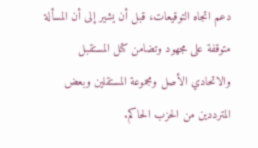دعم اتجاه التوقيعات، قبل أن يشير إلى أن المسألة متوقفة على مجهود وتضامن كتل المستقبل والاتحادي الأصل ومجموعة المستقلين وبعض المترددين من الحزب الحاكم.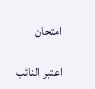امتحان

اعتبر النائب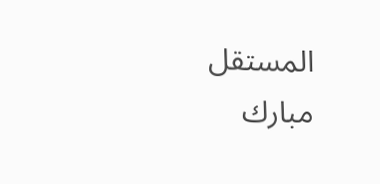المستقل مبارك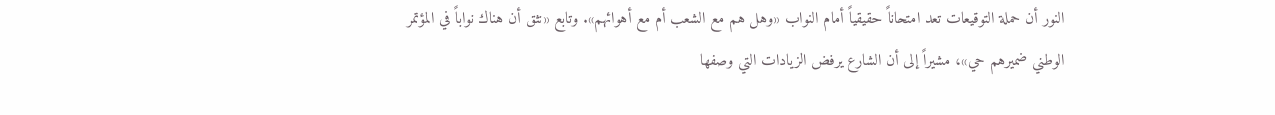النور أن حملة التوقيعات تعد امتحاناً حقيقياً أمام النواب «وهل هم مع الشعب أم مع أهوائهم». وتابع «نثق أن هناك نواباً في المؤتمر الوطني ضميرهم حي»، مشيراً إلى أن الشارع يرفض الزيادات التي وصفها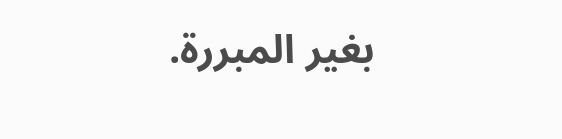بغير المبررة.